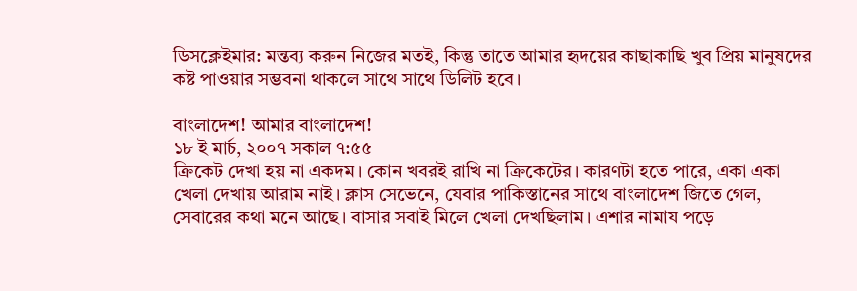ডিসক্লেইমার: মন্তব্য করুন নিজের মতই, কিন্তু তাতে আমার হৃদয়ের কাছাকাছি খুব প্রিয় মানুষদের কষ্ট পাওয়ার সম্ভবনা থাকলে সাথে সাথে ডিলিট হবে।

বাংলাদেশ! আমার বাংলাদেশ!
১৮ ই মার্চ, ২০০৭ সকাল ৭:৫৫
ক্রিকেট দেখা হয় না একদম। কোন খবরই রাখি না ক্রিকেটের। কারণটা হতে পারে, একা একা খেলা দেখায় আরাম নাই। ক্লাস সেভেনে, যেবার পাকিস্তানের সাথে বাংলাদেশ জিতে গেল, সেবারের কথা মনে আছে। বাসার সবাই মিলে খেলা দেখছিলাম। এশার নামায পড়ে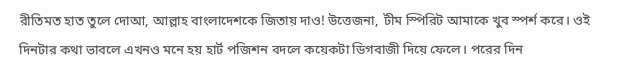রীতিমত হাত তুলে দোআ, আল্লাহ বাংলাদেশকে জিতায় দাও! উত্তেজনা, টীম স্পিরিট আমাকে খুব স্পর্শ করে। ওই দিনটার কথা ভাবলে এখনও মনে হয় হার্ট পজিশন বদলে কয়েকটা ডিগবাজী দিয়ে ফেলে। পরের দিন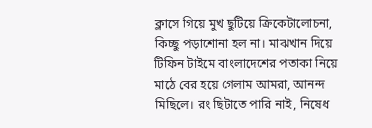ক্লাসে গিয়ে মুখ ছুটিয়ে ক্রিকেটালোচনা, কিচ্ছু পড়াশোনা হল না। মাঝখান দিয়ে টিফিন টাইমে বাংলাদেশের পতাকা নিয়ে মাঠে বের হয়ে গেলাম আমরা, আনন্দ মিছিলে। রং ছিটাতে পারি নাই, নিষেধ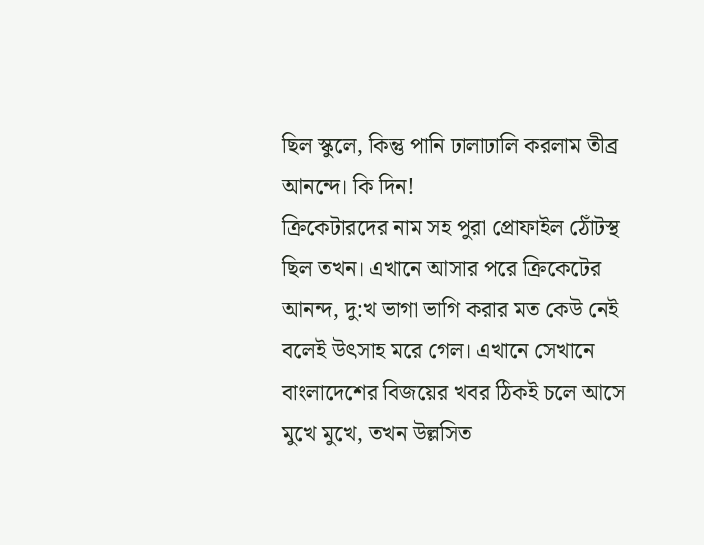ছিল স্কুলে, কিন্তু পানি ঢালাঢালি করলাম তীব্র আনন্দে। কি দিন!
ক্রিকেটারদের নাম সহ পুরা প্রোফাইল ঠোঁটস্থ ছিল তখন। এখানে আসার পরে ক্রিকেটের আনন্দ, দু:খ ভাগা ভাগি করার মত কেউ নেই বলেই উৎসাহ মরে গেল। এখানে সেখানে বাংলাদেশের বিজয়ের খবর ঠিকই চলে আসে মুখে মুখে, তখন উল্লসিত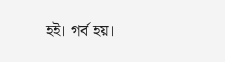হই। গর্ব হয়।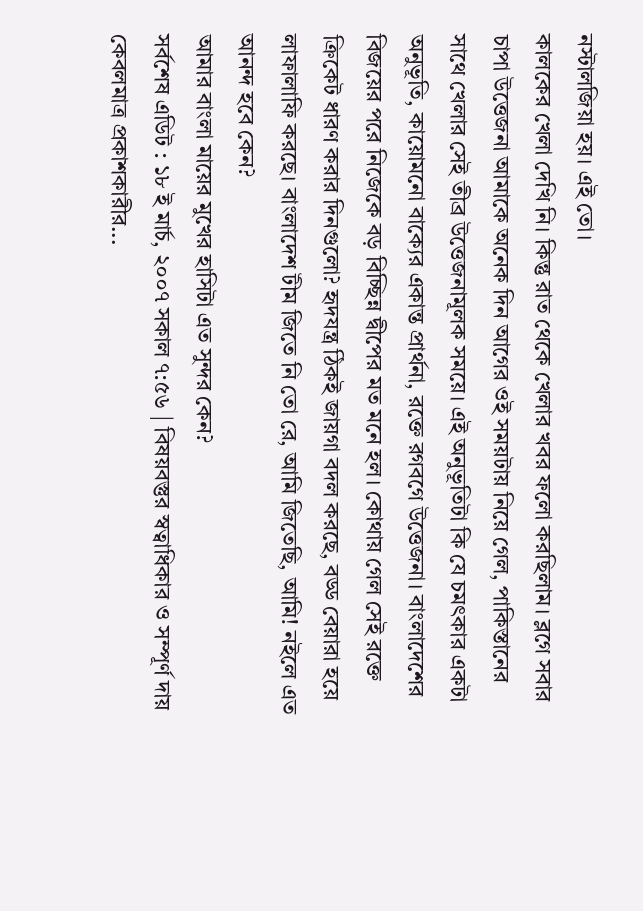নস্টালজিয়া হয়। এই তো।
কালকের খেলা দেখি নি। কিন্তু রাত থেকে খেলার খবর ফলো করছিলাম। ব্লগে সবার চাপা উত্তেজনা আমাকে অনেক দিন আগের ওই সময়টায় নিয়ে গেল, পাকিস্তানের সাথে খেলার সেই তীব্র উত্তেজনামূলক সময়ে। এই অনুভূতিটা কি যে চমৎকার একটা অনুভূতি, কায়োমনো বাক্যের একান্ত প্রার্থনা, রক্তে রগবগে উত্তেজনা। বাংলাদেশের বিজয়ের পরে নিজেকে বড় বিচ্ছিন্ন দ্বীপের মত মনে হল। কোথায় গেল সেই রক্তে ক্রিকেট ধারণ করার দিনগুলো? হৃদযন্ত্র ঠিকই জায়গা বদল করছে, বড্ড বেয়ারা হয়ে লাফালাফি করছে। বাংলাদেশ টীম জিতে নি তো রে, আমি জিতেছি, আমি! নইলে এত আনন্দ হবে কেন?
আমার বাংলা মায়ের মুখের হাসিটা এত সুন্দর কেন?
সর্বশেষ এডিট : ১৮ ই মার্চ, ২০০৭ সকাল ৭:৫৬ | বিষয়বস্তুর স্বত্বাধিকার ও সম্পূর্ণ দায় কেবলমাত্র প্রকাশকারীর...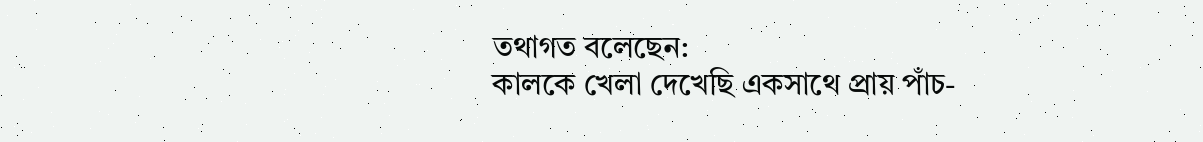তথাগত বলেছেন:
কালকে খেলা দেখেছি একসাথে প্রায় পাঁচ-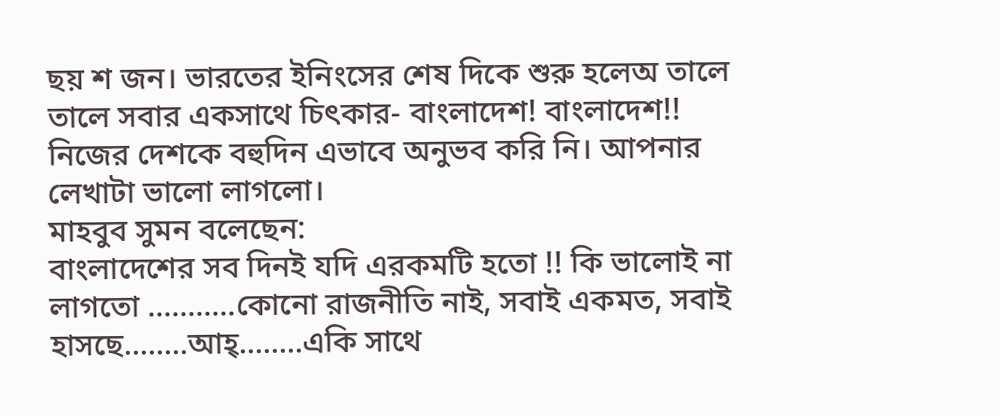ছয় শ জন। ভারতের ইনিংসের শেষ দিকে শুরু হলেঅ তালে তালে সবার একসাথে চিৎকার- বাংলাদেশ! বাংলাদেশ!! নিজের দেশকে বহুদিন এভাবে অনুভব করি নি। আপনার লেখাটা ভালো লাগলো।
মাহবুব সুমন বলেছেন:
বাংলাদেশের সব দিনই যদি এরকমটি হতো !! কি ভালোই না লাগতো ...........কোনো রাজনীতি নাই, সবাই একমত, সবাই হাসছে........আহ্........একি সাথে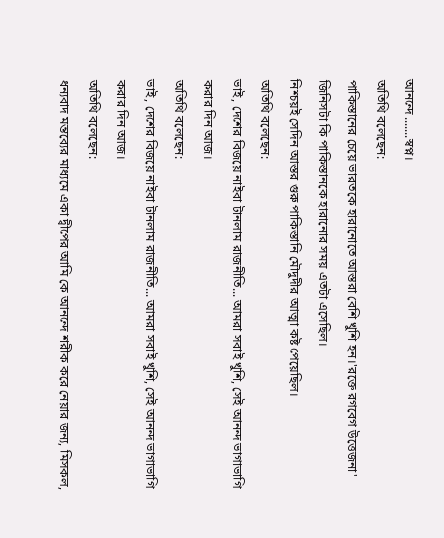আনন্দে .......স্বপ্ন।
অতিথি বলেছেন:
পাকিস্তানের চেয়ে ভারতকে হারানোতে আস্তরা বেশি খুশি হন।'রক্তে রগবেগ উত্তেজনা' জিনিসটা কি পাকিস্তানকে হারানোর সময় এতটা এসেছিল।
নিশ্চয়ই সেদিন আস্তর গুরু পাকিস্তানি মৌদুদীর আত্মা কষ্ট পেয়েছিল।
অতিথি বলেছেন:
ভাই, দেশের বিজয়ে নাইবা টানলাম রাজনীতি... আমরা সবাই খুশি, সেই আনন্দ ভাগাভাগি করার দিন আজ।
অতিথি বলেছেন:
ভাই, দেশের বিজয়ে নাইবা টানলাম রাজনীতি... আমরা সবাই খুশি, সেই আনন্দ ভাগাভাগি করার দিন আজ।
অতিথি বলেছেন:
ধন্যবাদ মন্তব্যের মাধ্যমে একা দ্বীপের আমি কে আনন্দে শরীক করে নেয়ার জন্য, মিসকল,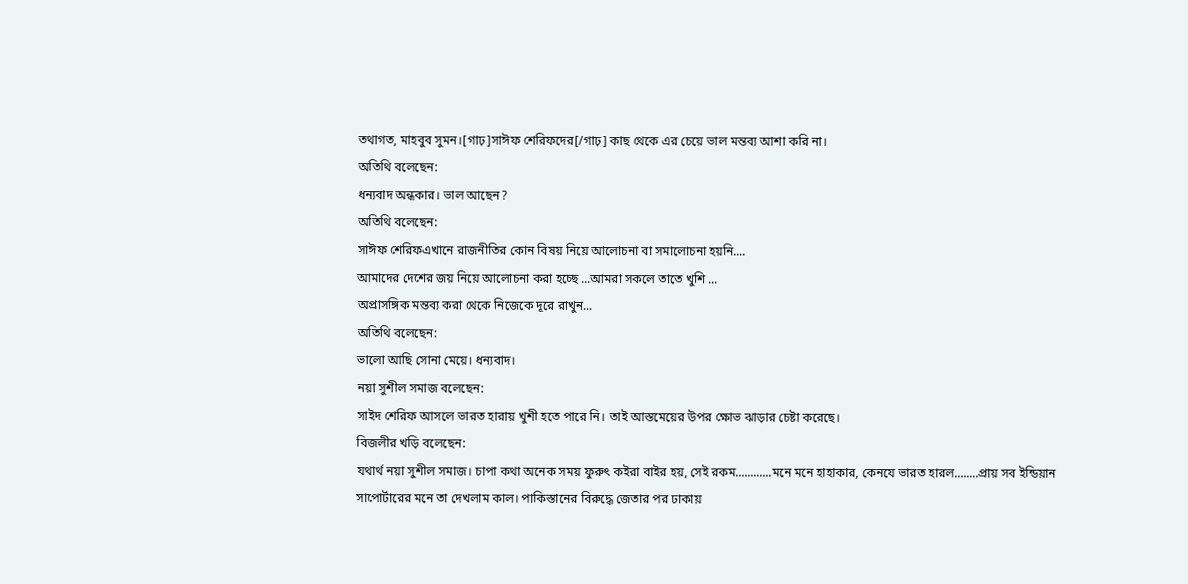তথাগত, মাহবুব সুমন।[গাঢ়]সাঈফ শেরিফদের[/গাঢ়] কাছ থেকে এর চেয়ে ভাল মন্তব্য আশা করি না।
অতিথি বলেছেন:
ধন্যবাদ অন্ধকার। ভাল আছেন?
অতিথি বলেছেন:
সাঈফ শেরিফএখানে রাজনীতির কোন বিষয় নিয়ে আলোচনা বা সমালোচনা হয়নি....
আমাদের দেশের জয় নিয়ে আলোচনা করা হচ্ছে ...আমরা সকলে তাতে খুশি ...
অপ্রাসঙ্গিক মন্তব্য করা থেকে নিজেকে দূরে রাখুন...
অতিথি বলেছেন:
ভালো আছি সোনা মেয়ে। ধন্যবাদ।
নয়া সুশীল সমাজ বলেছেন:
সাইদ শেরিফ আসলে ভারত হারায় খুশী হতে পারে নি। তাই আস্তমেয়ের উপর ক্ষোভ ঝাড়ার চেষ্টা করেছে।
বিজলীর খড়ি বলেছেন:
যথার্থ নয়া সুশীল সমাজ। চাপা কথা অনেক সময় ফুরুৎ কইরা বাইর হয়, সেই রকম............মনে মনে হাহাকার, কেনযে ভারত হারল........প্রায় সব ইন্ডিয়ান সাপোর্টারের মনে তা দেখলাম কাল। পাকিস্তানের বিরুদ্ধে জেতার পর ঢাকায়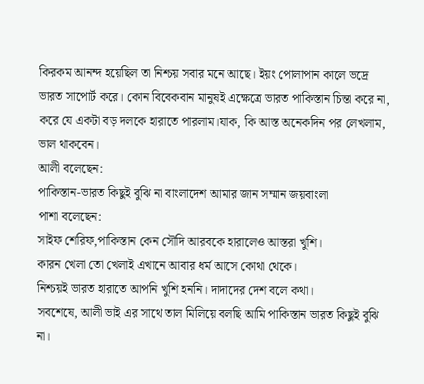কিরকম আনন্দ হয়েছিল তা নিশ্চয় সবার মনে আছে। ইয়ং পোলাপান কালে ভদ্রে ভারত সাপোর্ট করে। কোন বিবেকবান মানুষই এক্ষেত্রে ভারত পাকিস্তান চিন্তা করে না, করে যে একটা বড় দলকে হারাতে পারলাম।যাক, কি আস্ত অনেকদিন পর লেখলাম, ভাল থাকবেন।
আলী বলেছেন:
পাকিস্তান-ভারত কিছুই বুঝি না বাংলাদেশ আমার জান সম্মান জয়বাংলা
পাশা বলেছেন:
সাইফ শেরিফ,পাকিস্তান কেন সৌদি আরবকে হারালেও আস্তরা খুশি।
কারন খেলা তো খেলাই এখানে আবার ধর্ম আসে কোথা থেকে।
নিশ্চয়ই ভারত হারাতে আপনি খুশি হননি। দাদাদের দেশ বলে কথা।
সবশেষে, আলী ভাই এর সাথে তাল মিলিয়ে বলছি আমি পাকিস্তান ভারত কিছুই বুঝি না।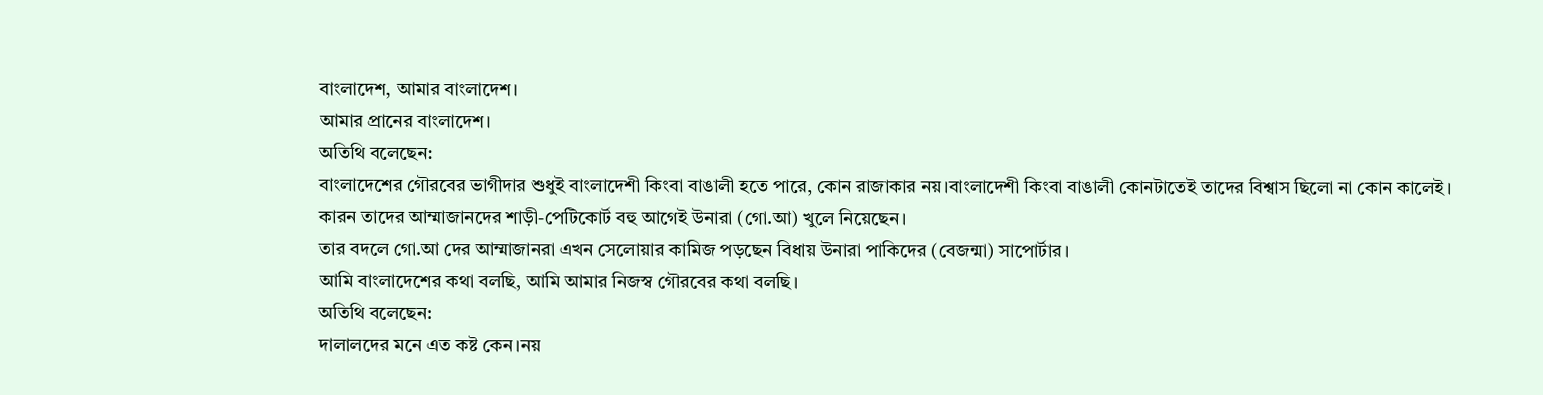বাংলাদেশ, আমার বাংলাদেশ।
আমার প্রানের বাংলাদেশ।
অতিথি বলেছেন:
বাংলাদেশের গৌরবের ভাগীদার শুধুই বাংলাদেশী কিংবা বাঙালী হতে পারে, কোন রাজাকার নয়।বাংলাদেশী কিংবা বাঙালী কোনটাতেই তাদের বিশ্বাস ছিলো না কোন কালেই।
কারন তাদের আম্মাজানদের শাড়ী-পেটিকোর্ট বহু আগেই উনারা (গো.আ) খুলে নিয়েছেন।
তার বদলে গো.আ দের আম্মাজানরা এখন সেলোয়ার কামিজ পড়ছেন বিধায় উনারা পাকিদের (বেজন্মা) সাপোর্টার।
আমি বাংলাদেশের কথা বলছি, আমি আমার নিজস্ব গৌরবের কথা বলছি।
অতিথি বলেছেন:
দালালদের মনে এত কষ্ট কেন।নয়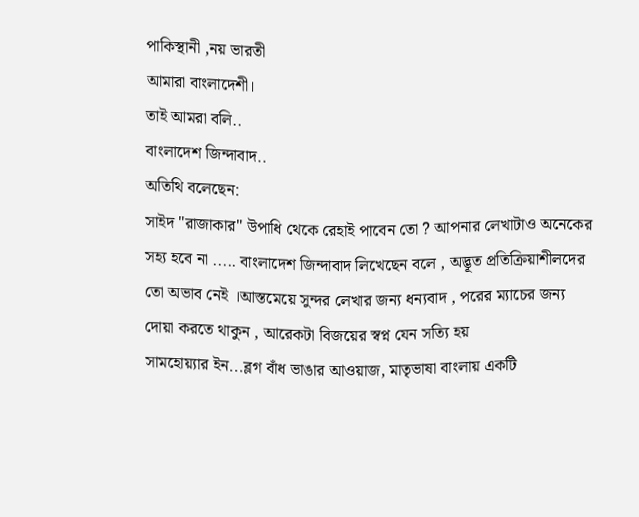পাকিস্থানী ,নয় ভারতী
আমারা বাংলাদেশী।
তাই আমরা বলি..
বাংলাদেশ জিন্দাবাদ..
অতিথি বলেছেন:
সাইদ "রাজাকার" উপাধি থেকে রেহাই পাবেন তো ? আপনার লেখাটাও অনেকের সহ্য হবে না ..... বাংলাদেশ জিন্দাবাদ লিখেছেন বলে , অদ্ভূত প্রতিক্রিয়াশীলদের তো অভাব নেই ।আস্তমেয়ে সুন্দর লেখার জন্য ধন্যবাদ , পরের ম্যাচের জন্য দোয়া করতে থাকুন , আরেকটা বিজয়ের স্বপ্ন যেন সত্যি হয়
সামহোয়্যার ইন...ব্লগ বাঁধ ভাঙার আওয়াজ, মাতৃভাষা বাংলায় একটি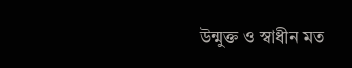উন্মুক্ত ও স্বাধীন মত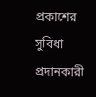প্রকাশের সুবিধা প্রদানকারী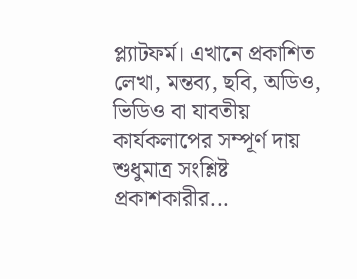প্ল্যাটফর্ম। এখানে প্রকাশিত লেখা, মন্তব্য, ছবি, অডিও, ভিডিও বা যাবতীয় কার্যকলাপের সম্পূর্ণ দায় শুধুমাত্র সংশ্লিষ্ট প্রকাশকারীর...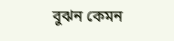বুঝন কেমন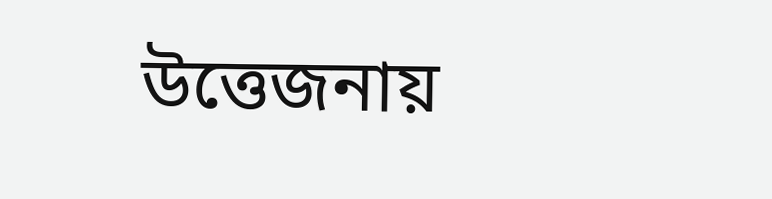উত্তেজনায়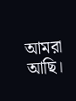আমরা আছি।